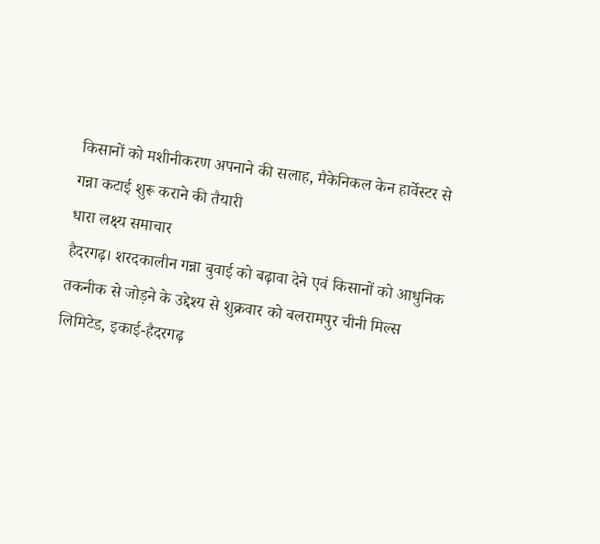किसानों को मशीनीकरण अपनाने की सलाह, मैकेनिकल केन हार्वेस्टर से गन्ना कटाई शुरू कराने की तैयारी
धारा लक्ष्य समाचार
हैदरगढ़। शरदकालीन गन्ना बुवाई को बढ़ावा देने एवं किसानों को आधुनिक तकनीक से जोड़ने के उद्देश्य से शुक्रवार को बलरामपुर चीनी मिल्स लिमिटेड, इकाई-हैदरगढ़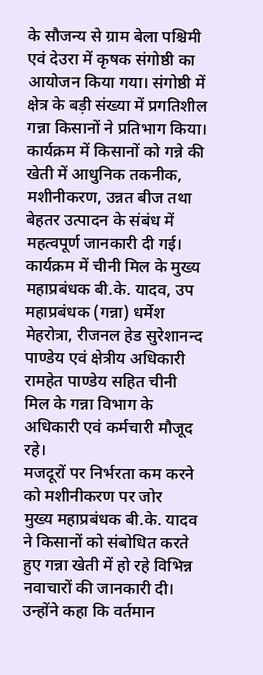के सौजन्य से ग्राम बेला पश्चिमी एवं देउरा में कृषक संगोष्ठी का आयोजन किया गया। संगोष्ठी में क्षेत्र के बड़ी संख्या में प्रगतिशील गन्ना किसानों ने प्रतिभाग किया। कार्यक्रम में किसानों को गन्ने की खेती में आधुनिक तकनीक, मशीनीकरण, उन्नत बीज तथा बेहतर उत्पादन के संबंध में महत्वपूर्ण जानकारी दी गई।
कार्यक्रम में चीनी मिल के मुख्य महाप्रबंधक बी.के. यादव, उप महाप्रबंधक (गन्ना) धर्मेश मेहरोत्रा, रीजनल हेड सुरेशानन्द पाण्डेय एवं क्षेत्रीय अधिकारी रामहेत पाण्डेय सहित चीनी मिल के गन्ना विभाग के अधिकारी एवं कर्मचारी मौजूद रहे।
मजदूरों पर निर्भरता कम करने को मशीनीकरण पर जोर
मुख्य महाप्रबंधक बी.के. यादव ने किसानों को संबोधित करते हुए गन्ना खेती में हो रहे विभिन्न नवाचारों की जानकारी दी। उन्होंने कहा कि वर्तमान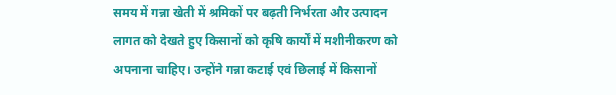समय में गन्ना खेती में श्रमिकों पर बढ़ती निर्भरता और उत्पादन लागत को देखते हुए किसानों को कृषि कार्यों में मशीनीकरण को अपनाना चाहिए। उन्होंने गन्ना कटाई एवं छिलाई में किसानों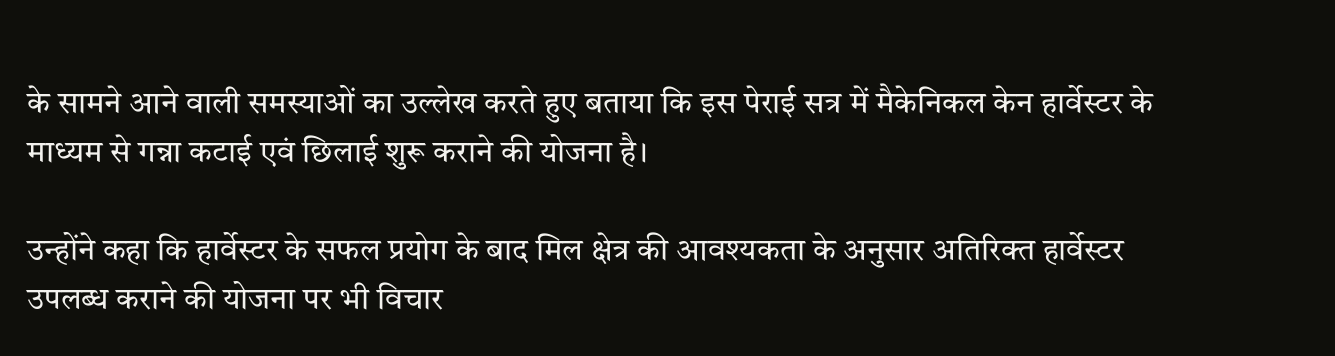के सामने आने वाली समस्याओं का उल्लेख करते हुए बताया कि इस पेराई सत्र में मैकेनिकल केन हार्वेस्टर के माध्यम से गन्ना कटाई एवं छिलाई शुरू कराने की योजना है।

उन्होंने कहा कि हार्वेस्टर के सफल प्रयोग के बाद मिल क्षेत्र की आवश्यकता के अनुसार अतिरिक्त हार्वेस्टर उपलब्ध कराने की योजना पर भी विचार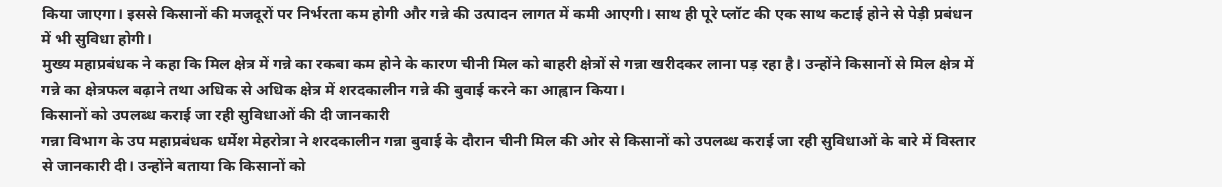किया जाएगा। इससे किसानों की मजदूरों पर निर्भरता कम होगी और गन्ने की उत्पादन लागत में कमी आएगी। साथ ही पूरे प्लॉट की एक साथ कटाई होने से पेड़ी प्रबंधन में भी सुविधा होगी।
मुख्य महाप्रबंधक ने कहा कि मिल क्षेत्र में गन्ने का रकबा कम होने के कारण चीनी मिल को बाहरी क्षेत्रों से गन्ना खरीदकर लाना पड़ रहा है। उन्होंने किसानों से मिल क्षेत्र में गन्ने का क्षेत्रफल बढ़ाने तथा अधिक से अधिक क्षेत्र में शरदकालीन गन्ने की बुवाई करने का आह्वान किया।
किसानों को उपलब्ध कराई जा रही सुविधाओं की दी जानकारी
गन्ना विभाग के उप महाप्रबंधक धर्मेश मेहरोत्रा ने शरदकालीन गन्ना बुवाई के दौरान चीनी मिल की ओर से किसानों को उपलब्ध कराई जा रही सुविधाओं के बारे में विस्तार से जानकारी दी। उन्होंने बताया कि किसानों को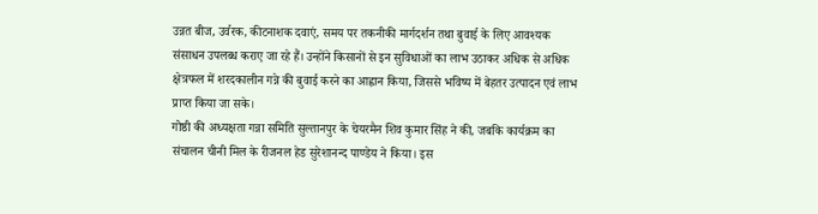उन्नत बीज, उर्वरक, कीटनाशक दवाएं, समय पर तकनीकी मार्गदर्शन तथा बुवाई के लिए आवश्यक संसाधन उपलब्ध कराए जा रहे हैं। उन्होंने किसानों से इन सुविधाओं का लाभ उठाकर अधिक से अधिक क्षेत्रफल में शरदकालीन गन्ने की बुवाई करने का आह्वान किया, जिससे भविष्य में बेहतर उत्पादन एवं लाभ प्राप्त किया जा सके।
गोष्ठी की अध्यक्षता गन्ना समिति सुल्तानपुर के चेयरमैन शिव कुमार सिंह ने की, जबकि कार्यक्रम का संचालन चीनी मिल के रीजनल हेड सुरेशानन्द पाण्डेय ने किया। इस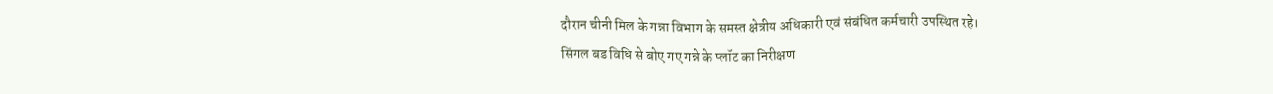दौरान चीनी मिल के गन्ना विभाग के समस्त क्षेत्रीय अधिकारी एवं संबंधित कर्मचारी उपस्थित रहे।
सिंगल बड विधि से बोए गए गन्ने के प्लॉट का निरीक्षण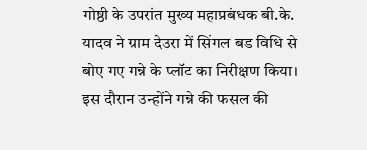गोष्ठी के उपरांत मुख्य महाप्रबंधक बी.के. यादव ने ग्राम देउरा में सिंगल बड विधि से बोए गए गन्ने के प्लॉट का निरीक्षण किया। इस दौरान उन्होंने गन्ने की फसल की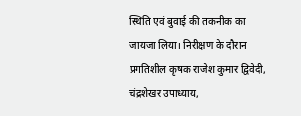स्थिति एवं बुवाई की तकनीक का जायजा लिया। निरीक्षण के दौरान प्रगतिशील कृषक राजेश कुमार द्विवेदी, चंद्रशेखर उपाध्याय,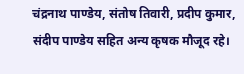चंद्रनाथ पाण्डेय, संतोष तिवारी, प्रदीप कुमार, संदीप पाण्डेय सहित अन्य कृषक मौजूद रहे।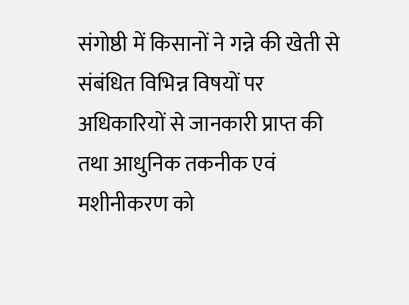संगोष्ठी में किसानों ने गन्ने की खेती से संबंधित विभिन्न विषयों पर अधिकारियों से जानकारी प्राप्त की तथा आधुनिक तकनीक एवं मशीनीकरण को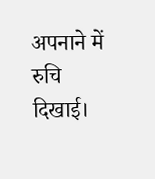अपनाने में रुचि दिखाई।